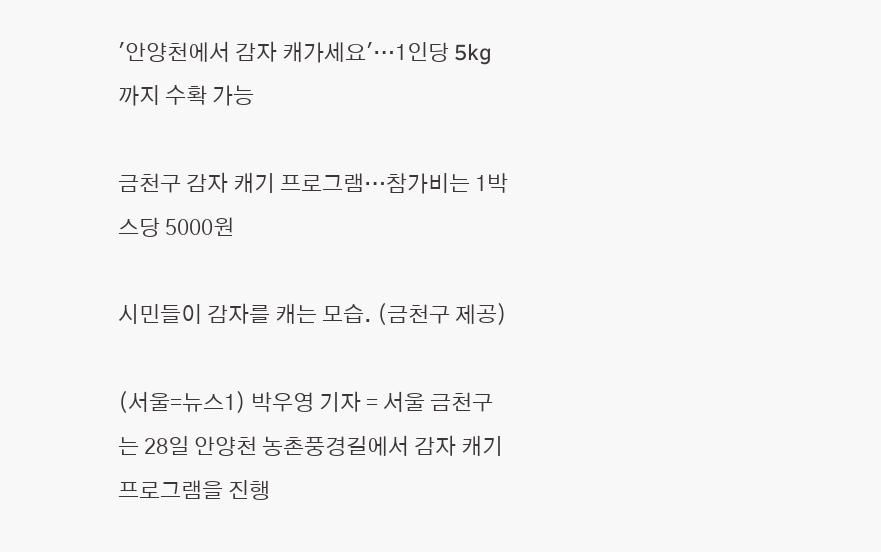'안양천에서 감자 캐가세요'…1인당 5kg까지 수확 가능

금천구 감자 캐기 프로그램…참가비는 1박스당 5000원

시민들이 감자를 캐는 모습. (금천구 제공)

(서울=뉴스1) 박우영 기자 = 서울 금천구는 28일 안양천 농촌풍경길에서 감자 캐기 프로그램을 진행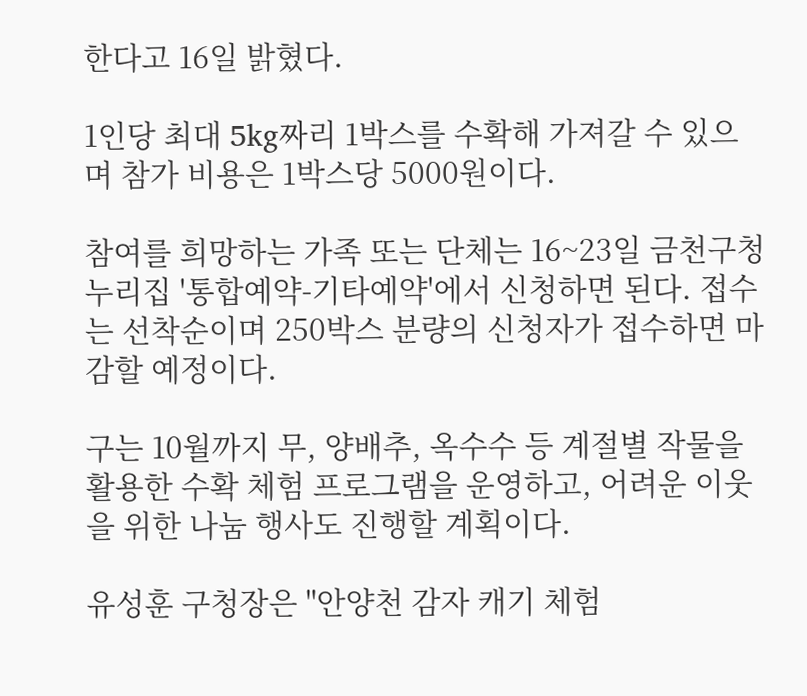한다고 16일 밝혔다.

1인당 최대 5kg짜리 1박스를 수확해 가져갈 수 있으며 참가 비용은 1박스당 5000원이다.

참여를 희망하는 가족 또는 단체는 16~23일 금천구청 누리집 '통합예약-기타예약'에서 신청하면 된다. 접수는 선착순이며 250박스 분량의 신청자가 접수하면 마감할 예정이다.

구는 10월까지 무, 양배추, 옥수수 등 계절별 작물을 활용한 수확 체험 프로그램을 운영하고, 어려운 이웃을 위한 나눔 행사도 진행할 계획이다.

유성훈 구청장은 "안양천 감자 캐기 체험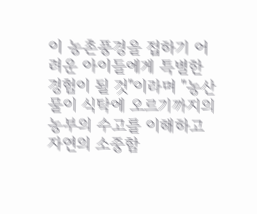이 농촌풍경을 접하기 어려운 아이들에게 특별한 경험이 될 것"이라며 "농산물이 식탁에 오르기까지의 농부의 수고를 이해하고 자연의 소중함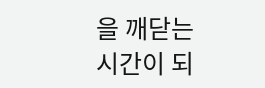을 깨닫는 시간이 되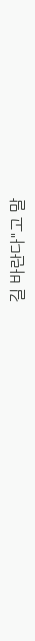길 바란다"고 말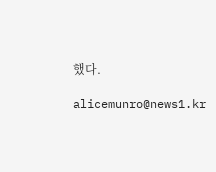했다.

alicemunro@news1.kr